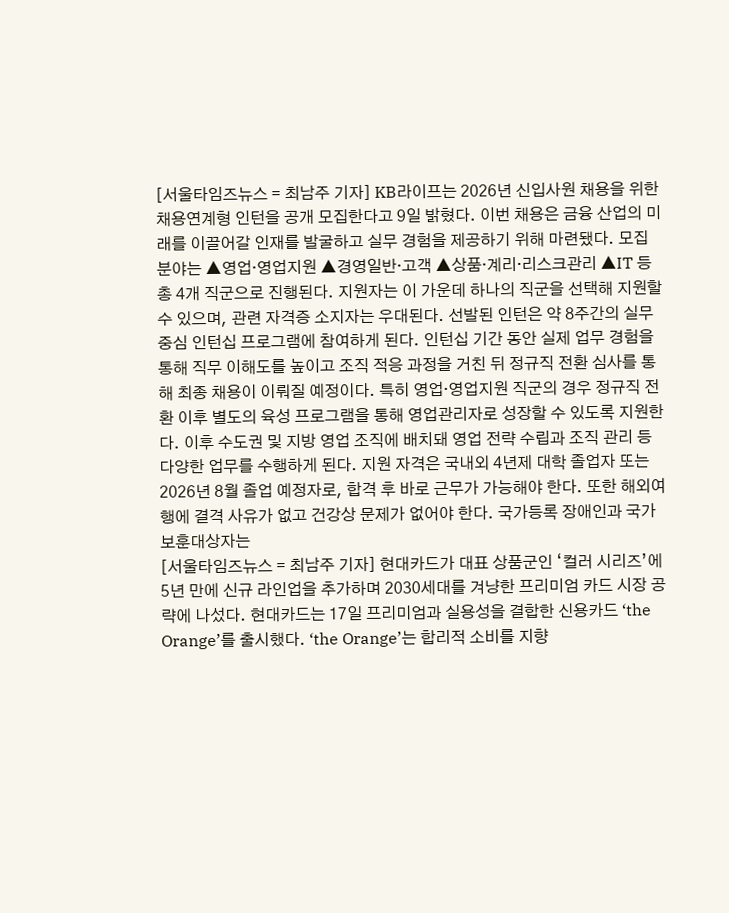[서울타임즈뉴스 = 최남주 기자] KB라이프는 2026년 신입사원 채용을 위한 채용연계형 인턴을 공개 모집한다고 9일 밝혔다. 이번 채용은 금융 산업의 미래를 이끌어갈 인재를 발굴하고 실무 경험을 제공하기 위해 마련됐다. 모집 분야는 ▲영업·영업지원 ▲경영일반·고객 ▲상품·계리·리스크관리 ▲IT 등 총 4개 직군으로 진행된다. 지원자는 이 가운데 하나의 직군을 선택해 지원할 수 있으며, 관련 자격증 소지자는 우대된다. 선발된 인턴은 약 8주간의 실무 중심 인턴십 프로그램에 참여하게 된다. 인턴십 기간 동안 실제 업무 경험을 통해 직무 이해도를 높이고 조직 적응 과정을 거친 뒤 정규직 전환 심사를 통해 최종 채용이 이뤄질 예정이다. 특히 영업·영업지원 직군의 경우 정규직 전환 이후 별도의 육성 프로그램을 통해 영업관리자로 성장할 수 있도록 지원한다. 이후 수도권 및 지방 영업 조직에 배치돼 영업 전략 수립과 조직 관리 등 다양한 업무를 수행하게 된다. 지원 자격은 국내외 4년제 대학 졸업자 또는 2026년 8월 졸업 예정자로, 합격 후 바로 근무가 가능해야 한다. 또한 해외여행에 결격 사유가 없고 건강상 문제가 없어야 한다. 국가등록 장애인과 국가보훈대상자는
[서울타임즈뉴스 = 최남주 기자] 현대카드가 대표 상품군인 ‘컬러 시리즈’에 5년 만에 신규 라인업을 추가하며 2030세대를 겨냥한 프리미엄 카드 시장 공략에 나섰다. 현대카드는 17일 프리미엄과 실용성을 결합한 신용카드 ‘the Orange’를 출시했다. ‘the Orange’는 합리적 소비를 지향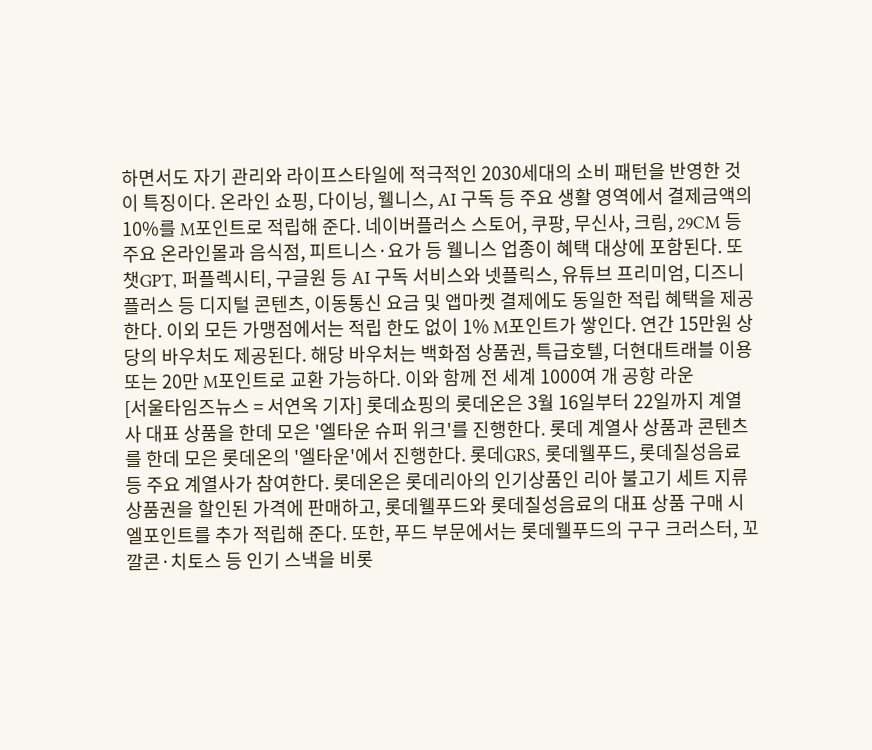하면서도 자기 관리와 라이프스타일에 적극적인 2030세대의 소비 패턴을 반영한 것이 특징이다. 온라인 쇼핑, 다이닝, 웰니스, AI 구독 등 주요 생활 영역에서 결제금액의 10%를 M포인트로 적립해 준다. 네이버플러스 스토어, 쿠팡, 무신사, 크림, 29CM 등 주요 온라인몰과 음식점, 피트니스·요가 등 웰니스 업종이 혜택 대상에 포함된다. 또 챗GPT, 퍼플렉시티, 구글원 등 AI 구독 서비스와 넷플릭스, 유튜브 프리미엄, 디즈니플러스 등 디지털 콘텐츠, 이동통신 요금 및 앱마켓 결제에도 동일한 적립 혜택을 제공한다. 이외 모든 가맹점에서는 적립 한도 없이 1% M포인트가 쌓인다. 연간 15만원 상당의 바우처도 제공된다. 해당 바우처는 백화점 상품권, 특급호텔, 더현대트래블 이용 또는 20만 M포인트로 교환 가능하다. 이와 함께 전 세계 1000여 개 공항 라운
[서울타임즈뉴스 = 서연옥 기자] 롯데쇼핑의 롯데온은 3월 16일부터 22일까지 계열사 대표 상품을 한데 모은 '엘타운 슈퍼 위크'를 진행한다. 롯데 계열사 상품과 콘텐츠를 한데 모은 롯데온의 '엘타운'에서 진행한다. 롯데GRS, 롯데웰푸드, 롯데칠성음료 등 주요 계열사가 참여한다. 롯데온은 롯데리아의 인기상품인 리아 불고기 세트 지류 상품권을 할인된 가격에 판매하고, 롯데웰푸드와 롯데칠성음료의 대표 상품 구매 시 엘포인트를 추가 적립해 준다. 또한, 푸드 부문에서는 롯데웰푸드의 구구 크러스터, 꼬깔콘·치토스 등 인기 스낵을 비롯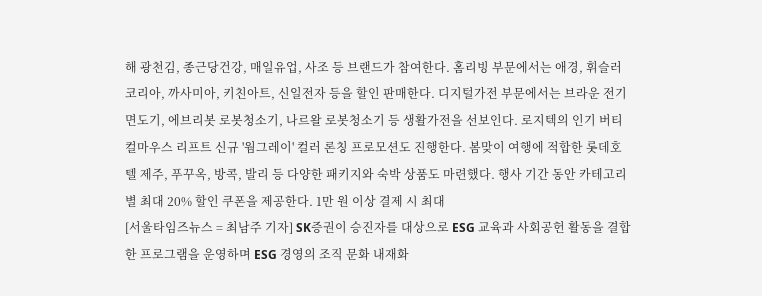해 광천김, 종근당건강, 매일유업, 사조 등 브랜드가 참여한다. 홈리빙 부문에서는 애경, 휘슬러 코리아, 까사미아, 키친아트, 신일전자 등을 할인 판매한다. 디지털가전 부문에서는 브라운 전기면도기, 에브리봇 로봇청소기, 나르왈 로봇청소기 등 생활가전을 선보인다. 로지텍의 인기 버티컬마우스 리프트 신규 '웜그레이' 컬러 론칭 프로모션도 진행한다. 봄맞이 여행에 적합한 롯데호텔 제주, 푸꾸옥, 방콕, 발리 등 다양한 패키지와 숙박 상품도 마련했다. 행사 기간 동안 카테고리별 최대 20% 할인 쿠폰을 제공한다. 1만 원 이상 결제 시 최대
[서울타임즈뉴스 = 최남주 기자] SK증권이 승진자를 대상으로 ESG 교육과 사회공헌 활동을 결합한 프로그램을 운영하며 ESG 경영의 조직 문화 내재화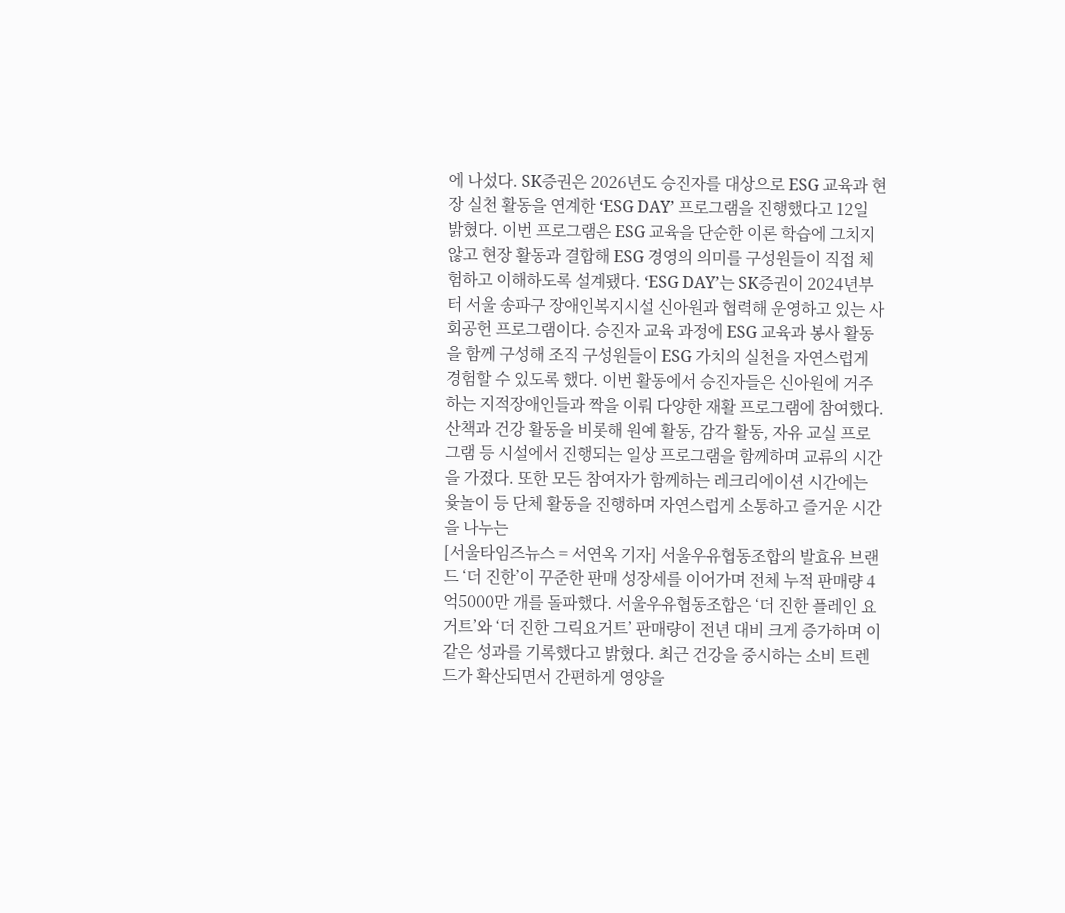에 나섰다. SK증권은 2026년도 승진자를 대상으로 ESG 교육과 현장 실천 활동을 연계한 ‘ESG DAY’ 프로그램을 진행했다고 12일 밝혔다. 이번 프로그램은 ESG 교육을 단순한 이론 학습에 그치지 않고 현장 활동과 결합해 ESG 경영의 의미를 구성원들이 직접 체험하고 이해하도록 설계됐다. ‘ESG DAY’는 SK증권이 2024년부터 서울 송파구 장애인복지시설 신아원과 협력해 운영하고 있는 사회공헌 프로그램이다. 승진자 교육 과정에 ESG 교육과 봉사 활동을 함께 구성해 조직 구성원들이 ESG 가치의 실천을 자연스럽게 경험할 수 있도록 했다. 이번 활동에서 승진자들은 신아원에 거주하는 지적장애인들과 짝을 이뤄 다양한 재활 프로그램에 참여했다. 산책과 건강 활동을 비롯해 원예 활동, 감각 활동, 자유 교실 프로그램 등 시설에서 진행되는 일상 프로그램을 함께하며 교류의 시간을 가졌다. 또한 모든 참여자가 함께하는 레크리에이션 시간에는 윷놀이 등 단체 활동을 진행하며 자연스럽게 소통하고 즐거운 시간을 나누는
[서울타임즈뉴스 = 서연옥 기자] 서울우유협동조합의 발효유 브랜드 ‘더 진한’이 꾸준한 판매 성장세를 이어가며 전체 누적 판매량 4억5000만 개를 돌파했다. 서울우유협동조합은 ‘더 진한 플레인 요거트’와 ‘더 진한 그릭요거트’ 판매량이 전년 대비 크게 증가하며 이 같은 성과를 기록했다고 밝혔다. 최근 건강을 중시하는 소비 트렌드가 확산되면서 간편하게 영양을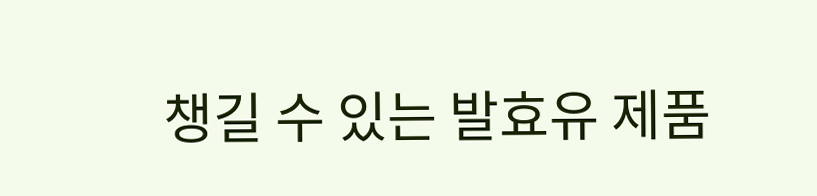챙길 수 있는 발효유 제품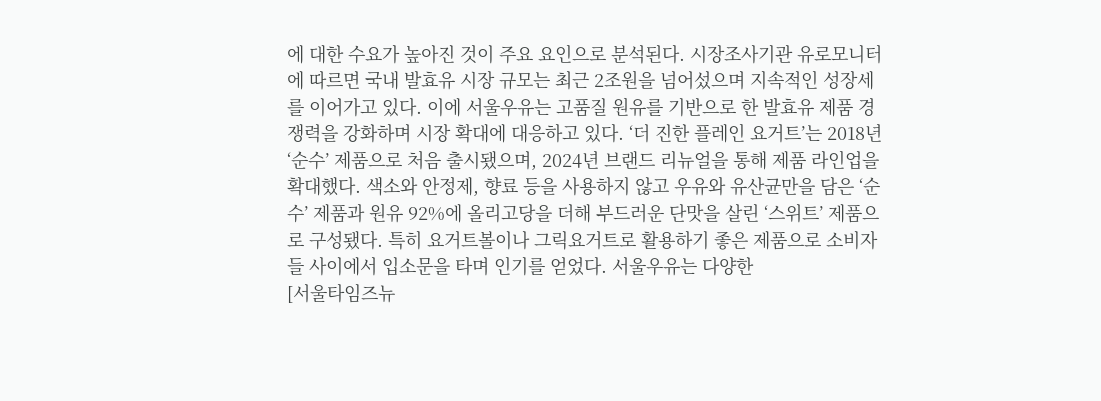에 대한 수요가 높아진 것이 주요 요인으로 분석된다. 시장조사기관 유로모니터에 따르면 국내 발효유 시장 규모는 최근 2조원을 넘어섰으며 지속적인 성장세를 이어가고 있다. 이에 서울우유는 고품질 원유를 기반으로 한 발효유 제품 경쟁력을 강화하며 시장 확대에 대응하고 있다. ‘더 진한 플레인 요거트’는 2018년 ‘순수’ 제품으로 처음 출시됐으며, 2024년 브랜드 리뉴얼을 통해 제품 라인업을 확대했다. 색소와 안정제, 향료 등을 사용하지 않고 우유와 유산균만을 담은 ‘순수’ 제품과 원유 92%에 올리고당을 더해 부드러운 단맛을 살린 ‘스위트’ 제품으로 구성됐다. 특히 요거트볼이나 그릭요거트로 활용하기 좋은 제품으로 소비자들 사이에서 입소문을 타며 인기를 얻었다. 서울우유는 다양한
[서울타임즈뉴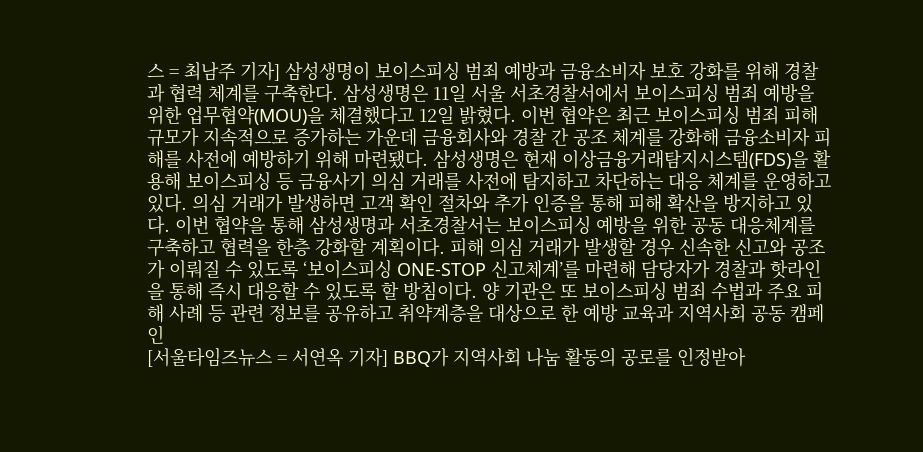스 = 최남주 기자] 삼성생명이 보이스피싱 범죄 예방과 금융소비자 보호 강화를 위해 경찰과 협력 체계를 구축한다. 삼성생명은 11일 서울 서초경찰서에서 보이스피싱 범죄 예방을 위한 업무협약(MOU)을 체결했다고 12일 밝혔다. 이번 협약은 최근 보이스피싱 범죄 피해 규모가 지속적으로 증가하는 가운데 금융회사와 경찰 간 공조 체계를 강화해 금융소비자 피해를 사전에 예방하기 위해 마련됐다. 삼성생명은 현재 이상금융거래탐지시스템(FDS)을 활용해 보이스피싱 등 금융사기 의심 거래를 사전에 탐지하고 차단하는 대응 체계를 운영하고 있다. 의심 거래가 발생하면 고객 확인 절차와 추가 인증을 통해 피해 확산을 방지하고 있다. 이번 협약을 통해 삼성생명과 서초경찰서는 보이스피싱 예방을 위한 공동 대응체계를 구축하고 협력을 한층 강화할 계획이다. 피해 의심 거래가 발생할 경우 신속한 신고와 공조가 이뤄질 수 있도록 ‘보이스피싱 ONE-STOP 신고체계’를 마련해 담당자가 경찰과 핫라인을 통해 즉시 대응할 수 있도록 할 방침이다. 양 기관은 또 보이스피싱 범죄 수법과 주요 피해 사례 등 관련 정보를 공유하고 취약계층을 대상으로 한 예방 교육과 지역사회 공동 캠페인
[서울타임즈뉴스 = 서연옥 기자] BBQ가 지역사회 나눔 활동의 공로를 인정받아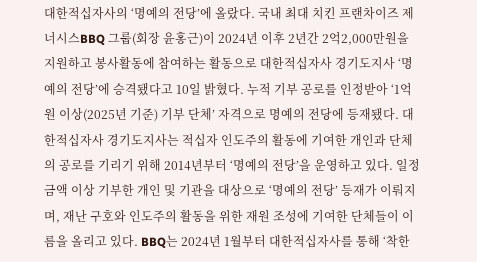대한적십자사의 ‘명예의 전당’에 올랐다. 국내 최대 치킨 프랜차이즈 제너시스BBQ 그룹(회장 윤홍근)이 2024년 이후 2년간 2억2,000만원을 지원하고 봉사활동에 참여하는 활동으로 대한적십자사 경기도지사 ‘명예의 전당’에 승격됐다고 10일 밝혔다. 누적 기부 공로를 인정받아 ‘1억 원 이상(2025년 기준) 기부 단체’ 자격으로 명예의 전당에 등재됐다. 대한적십자사 경기도지사는 적십자 인도주의 활동에 기여한 개인과 단체의 공로를 기리기 위해 2014년부터 ‘명예의 전당’을 운영하고 있다. 일정 금액 이상 기부한 개인 및 기관을 대상으로 ‘명예의 전당’ 등재가 이뤄지며, 재난 구호와 인도주의 활동을 위한 재원 조성에 기여한 단체들이 이름을 올리고 있다. BBQ는 2024년 1월부터 대한적십자사를 통해 ‘착한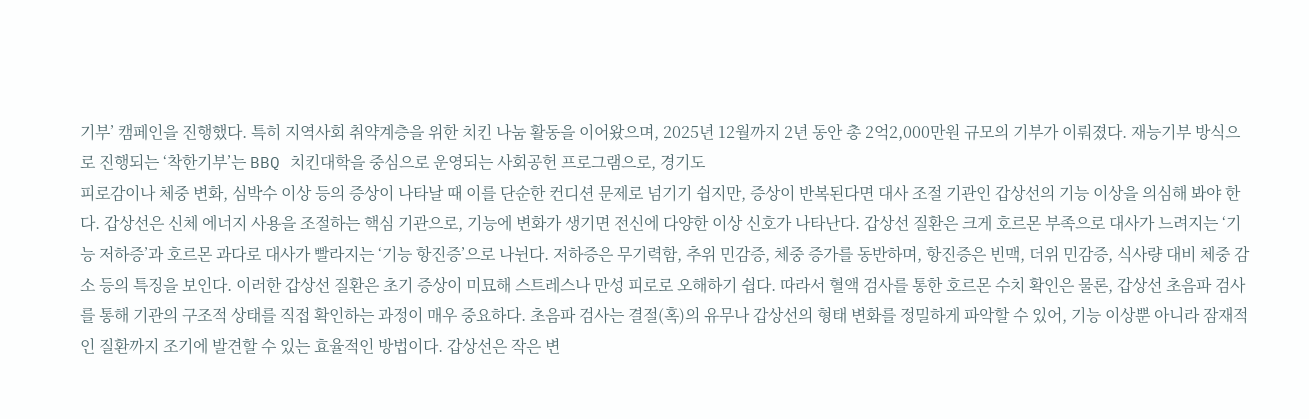기부’ 캠페인을 진행했다. 특히 지역사회 취약계층을 위한 치킨 나눔 활동을 이어왔으며, 2025년 12월까지 2년 동안 총 2억2,000만원 규모의 기부가 이뤄졌다. 재능기부 방식으로 진행되는 ‘착한기부’는 BBQ 치킨대학을 중심으로 운영되는 사회공헌 프로그램으로, 경기도
피로감이나 체중 변화, 심박수 이상 등의 증상이 나타날 때 이를 단순한 컨디션 문제로 넘기기 쉽지만, 증상이 반복된다면 대사 조절 기관인 갑상선의 기능 이상을 의심해 봐야 한다. 갑상선은 신체 에너지 사용을 조절하는 핵심 기관으로, 기능에 변화가 생기면 전신에 다양한 이상 신호가 나타난다. 갑상선 질환은 크게 호르몬 부족으로 대사가 느려지는 ‘기능 저하증’과 호르몬 과다로 대사가 빨라지는 ‘기능 항진증’으로 나뉜다. 저하증은 무기력함, 추위 민감증, 체중 증가를 동반하며, 항진증은 빈맥, 더위 민감증, 식사량 대비 체중 감소 등의 특징을 보인다. 이러한 갑상선 질환은 초기 증상이 미묘해 스트레스나 만성 피로로 오해하기 쉽다. 따라서 혈액 검사를 통한 호르몬 수치 확인은 물론, 갑상선 초음파 검사를 통해 기관의 구조적 상태를 직접 확인하는 과정이 매우 중요하다. 초음파 검사는 결절(혹)의 유무나 갑상선의 형태 변화를 정밀하게 파악할 수 있어, 기능 이상뿐 아니라 잠재적인 질환까지 조기에 발견할 수 있는 효율적인 방법이다. 갑상선은 작은 변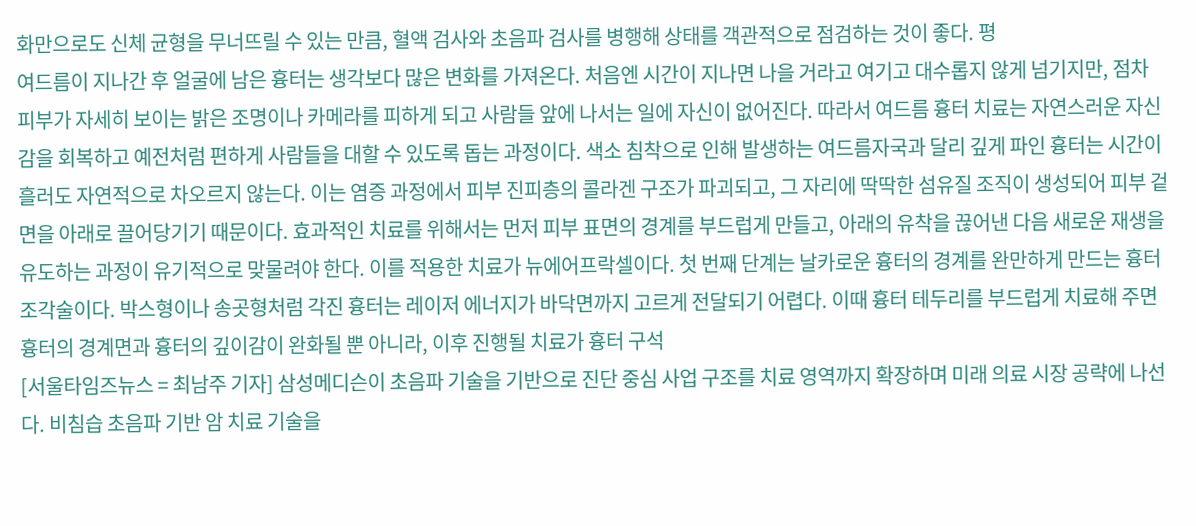화만으로도 신체 균형을 무너뜨릴 수 있는 만큼, 혈액 검사와 초음파 검사를 병행해 상태를 객관적으로 점검하는 것이 좋다. 평
여드름이 지나간 후 얼굴에 남은 흉터는 생각보다 많은 변화를 가져온다. 처음엔 시간이 지나면 나을 거라고 여기고 대수롭지 않게 넘기지만, 점차 피부가 자세히 보이는 밝은 조명이나 카메라를 피하게 되고 사람들 앞에 나서는 일에 자신이 없어진다. 따라서 여드름 흉터 치료는 자연스러운 자신감을 회복하고 예전처럼 편하게 사람들을 대할 수 있도록 돕는 과정이다. 색소 침착으로 인해 발생하는 여드름자국과 달리 깊게 파인 흉터는 시간이 흘러도 자연적으로 차오르지 않는다. 이는 염증 과정에서 피부 진피층의 콜라겐 구조가 파괴되고, 그 자리에 딱딱한 섬유질 조직이 생성되어 피부 겉면을 아래로 끌어당기기 때문이다. 효과적인 치료를 위해서는 먼저 피부 표면의 경계를 부드럽게 만들고, 아래의 유착을 끊어낸 다음 새로운 재생을 유도하는 과정이 유기적으로 맞물려야 한다. 이를 적용한 치료가 뉴에어프락셀이다. 첫 번째 단계는 날카로운 흉터의 경계를 완만하게 만드는 흉터조각술이다. 박스형이나 송곳형처럼 각진 흉터는 레이저 에너지가 바닥면까지 고르게 전달되기 어렵다. 이때 흉터 테두리를 부드럽게 치료해 주면 흉터의 경계면과 흉터의 깊이감이 완화될 뿐 아니라, 이후 진행될 치료가 흉터 구석
[서울타임즈뉴스 = 최남주 기자] 삼성메디슨이 초음파 기술을 기반으로 진단 중심 사업 구조를 치료 영역까지 확장하며 미래 의료 시장 공략에 나선다. 비침습 초음파 기반 암 치료 기술을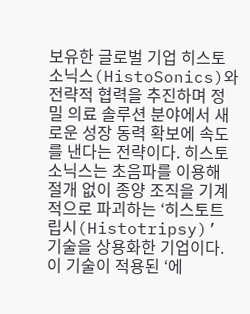보유한 글로벌 기업 히스토소닉스(HistoSonics)와 전략적 협력을 추진하며 정밀 의료 솔루션 분야에서 새로운 성장 동력 확보에 속도를 낸다는 전략이다. 히스토소닉스는 초음파를 이용해 절개 없이 종양 조직을 기계적으로 파괴하는 ‘히스토트립시(Histotripsy)’ 기술을 상용화한 기업이다. 이 기술이 적용된 ‘에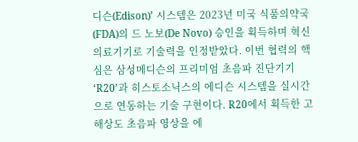디슨(Edison)’ 시스템은 2023년 미국 식품의약국(FDA)의 드 노보(De Novo) 승인을 획득하며 혁신 의료기기로 기술력을 인정받았다. 이번 협력의 핵심은 삼성메디슨의 프리미엄 초음파 진단기기 ‘R20’과 히스토소닉스의 에디슨 시스템을 실시간으로 연동하는 기술 구현이다. R20에서 획득한 고해상도 초음파 영상을 에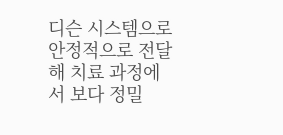디슨 시스템으로 안정적으로 전달해 치료 과정에서 보다 정밀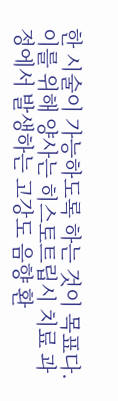한 시술이 가능하도록 하는 것이 목표다. 이를 위해 양사는 히스토트립시 치료 과정에서 발생하는 고강도 음향 환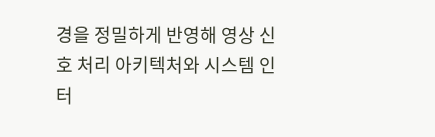경을 정밀하게 반영해 영상 신호 처리 아키텍처와 시스템 인터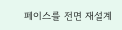페이스를 전면 재설계